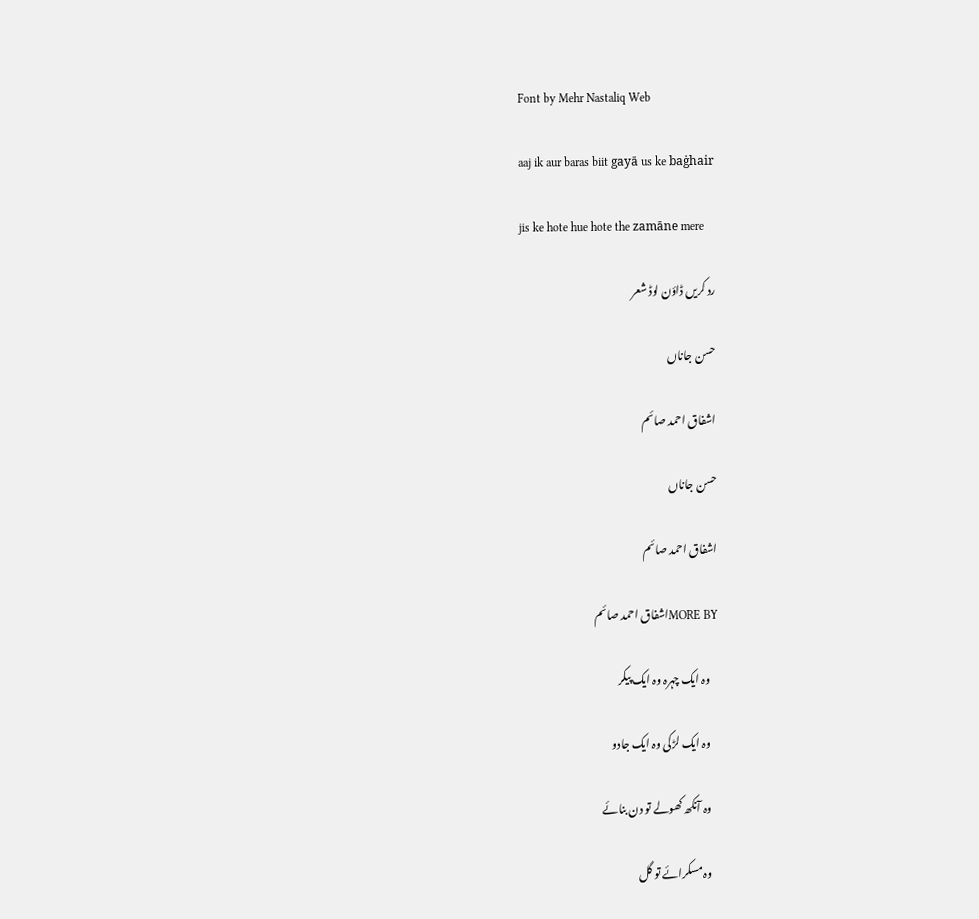Font by Mehr Nastaliq Web

aaj ik aur baras biit gayā us ke baġhair

jis ke hote hue hote the zamāne mere

رد کریں ڈاؤن لوڈ شعر

حسن جاناں

اشفاق احمد صائم

حسن جاناں

اشفاق احمد صائم

MORE BYاشفاق احمد صائم

    وہ ایک چہرہ وہ ایک پیکر

    وہ ایک لڑکی وہ ایک جادو

    وہ آنکھ کھولے تو دن بنائے

    وہ مسکرائے تو گل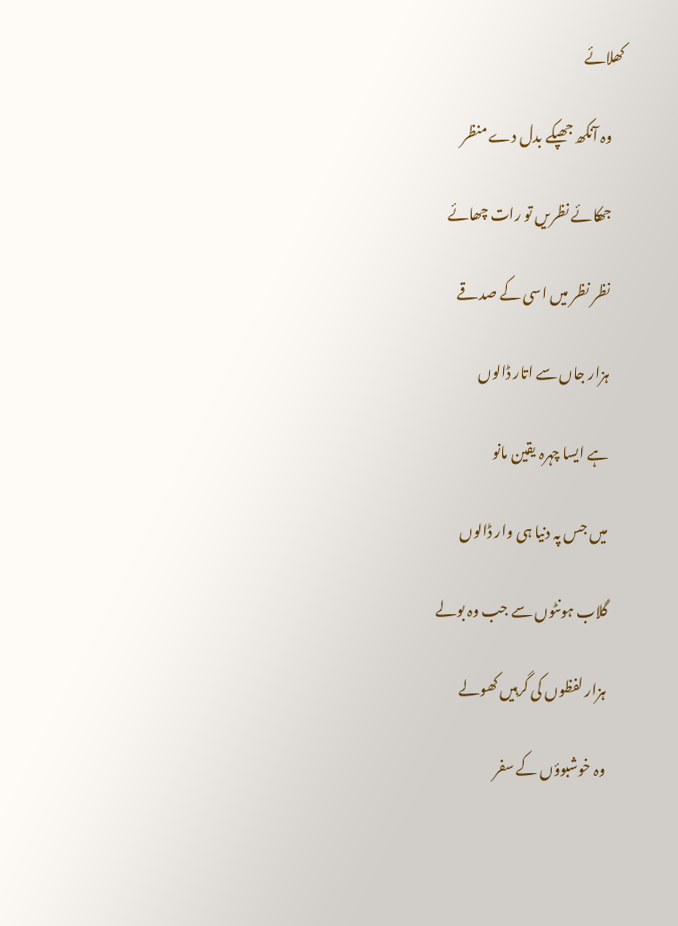کھلائے

    وہ آنکھ جھپکے بدل دے منظر

    جھکائے نظریں تو رات چھائے

    نظر نظر میں اسی کے صدقے

    ہزار جاں سے اتار ڈالوں

    ہے ایسا چہرہ یقین مانو

    میں جس پہ دنیا ہی وار ڈالوں

    گلاب ہونٹوں سے جب وہ بولے

    ہزار لفظوں کی گرہیں کھولے

    وہ خوشبوؤں کے سفر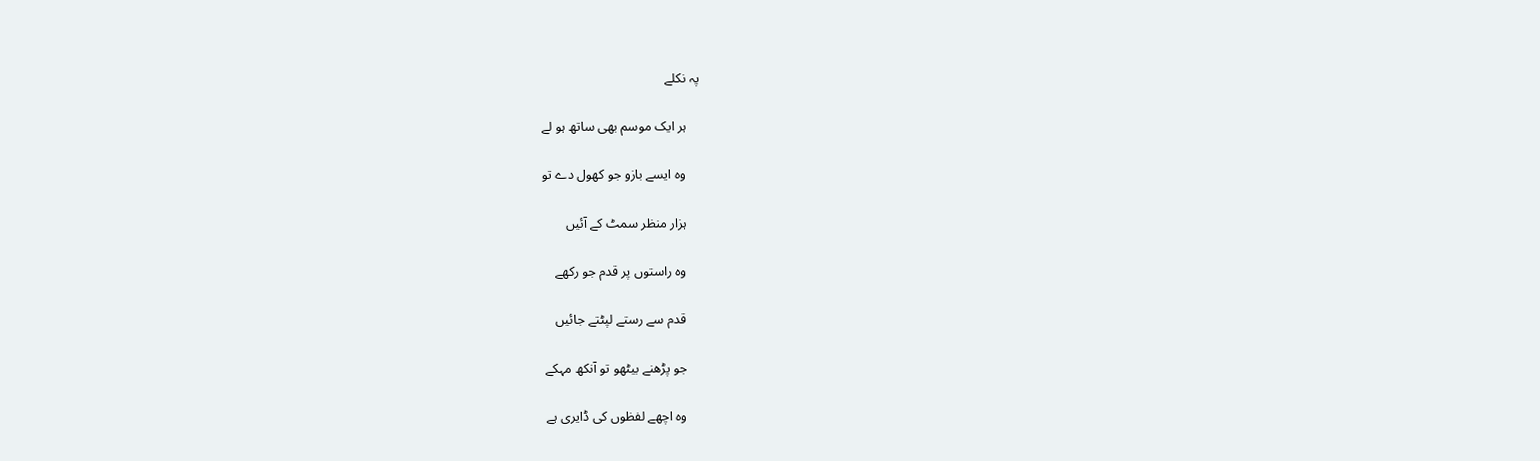پہ نکلے

    ہر ایک موسم بھی ساتھ ہو لے

    وہ ایسے بازو جو کھول دے تو

    ہزار منظر سمٹ کے آئیں

    وہ راستوں پر قدم جو رکھے

    قدم سے رستے لپٹتے جائیں

    جو پڑھنے بیٹھو تو آنکھ مہکے

    وہ اچھے لفظوں کی ڈایری ہے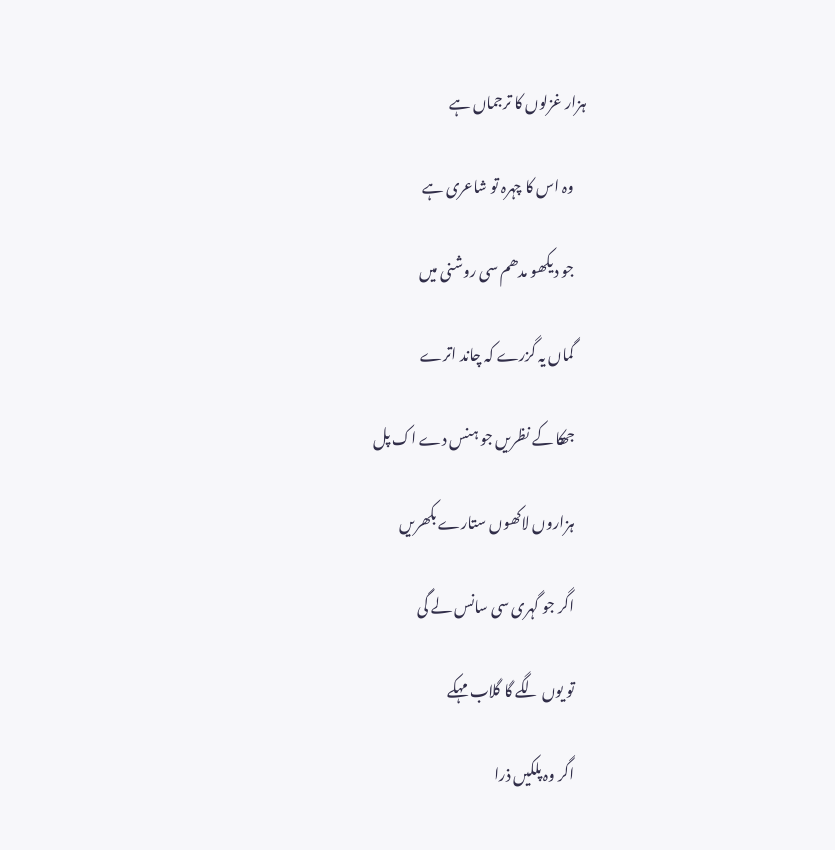ہزار غزلوں کا ترجماں ہے

    وہ اس کا چہرہ تو شاعری ہے

    جو دیکھو مدھم سی روشنی میں

    گماں یہ گزرے کہ چاند اترے

    جھکا کے نظریں جو ہنس دے اک پل

    ہزاروں لاکھوں ستارے بکھریں

    اگر جو گہری سی سانس لے گی

    تو یوں لگے گا گلاب مہکے

    اگر وہ پلکیں ذرا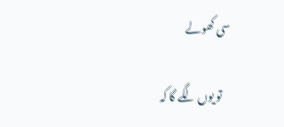سی کھولے

    تو یوں لگے گا کہ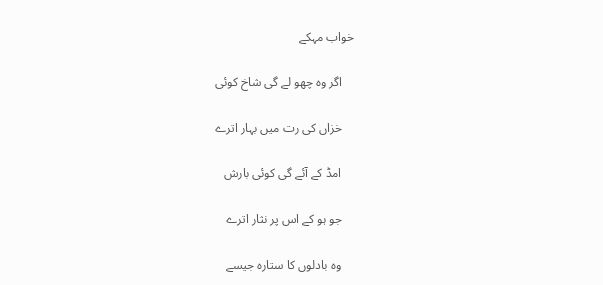خواب مہکے

    اگر وہ چھو لے گی شاخ کوئی

    خزاں کی رت میں بہار اترے

    امڈ کے آئے گی کوئی بارش

    جو ہو کے اس پر نثار اترے

    وہ بادلوں کا ستارہ جیسے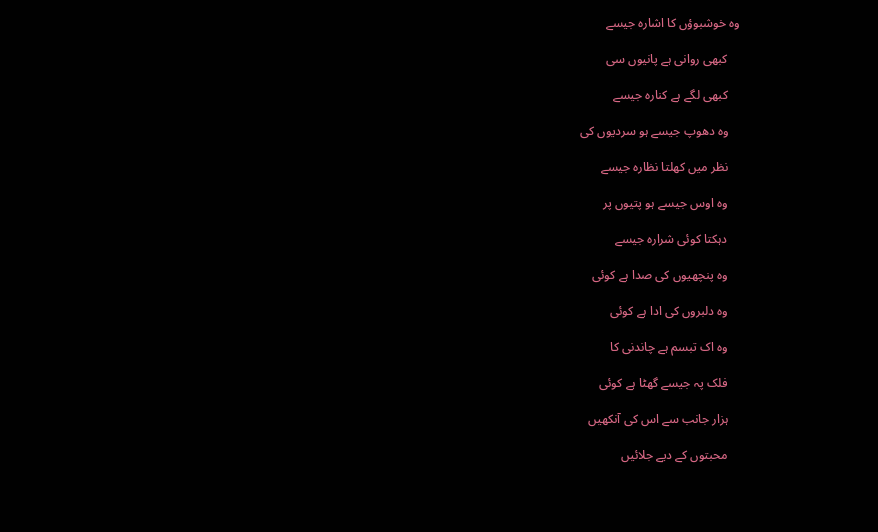وہ خوشبوؤں کا اشارہ جیسے

    کبھی روانی ہے پانیوں سی

    کبھی لگے ہے کنارہ جیسے

    وہ دھوپ جیسے ہو سردیوں کی

    نظر میں کھلتا نظارہ جیسے

    وہ اوس جیسے ہو پتیوں پر

    دہکتا کوئی شرارہ جیسے

    وہ پنچھیوں کی صدا ہے کوئی

    وہ دلبروں کی ادا ہے کوئی

    وہ اک تبسم ہے چاندنی کا

    فلک پہ جیسے گھٹا ہے کوئی

    ہزار جانب سے اس کی آنکھیں

    محبتوں کے دیے جلائیں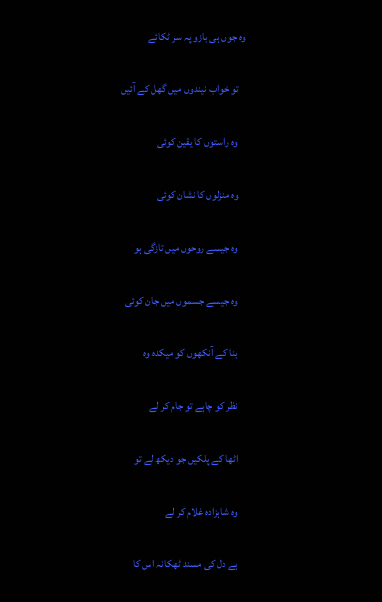وہ جوں ہی بازو پہ سر ٹکائے

    تو خواب نیندوں میں گھل کے آئیں

    وہ راستوں کا یقین کوئی

    وہ منزلوں کا نشان کوئی

    وہ جیسے روحوں میں تازگی ہو

    وہ جیسے جسموں میں جان کوئی

    بنا کے آنکھوں کو میکدہ وہ

    نظر کو چاہے تو جام کر لے

    اٹھا کے پلکیں جو دیکھ لے تو

    وہ شاہزادہ غلام کر لے

    ہے دل کی مسند ٹھکانہ اس کا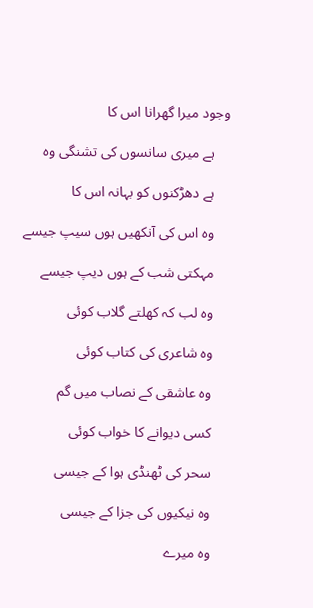وجود میرا گھرانا اس کا

    ہے میری سانسوں کی تشنگی وہ

    ہے دھڑکنوں کو بہانہ اس کا

    وہ اس کی آنکھیں ہوں سیپ جیسے

    مہکتی شب کے ہوں دیپ جیسے

    وہ لب کہ کھلتے گلاب کوئی

    وہ شاعری کی کتاب کوئی

    وہ عاشقی کے نصاب میں گم

    کسی دیوانے کا خواب کوئی

    سحر کی ٹھنڈی ہوا کے جیسی

    وہ نیکیوں کی جزا کے جیسی

    وہ میرے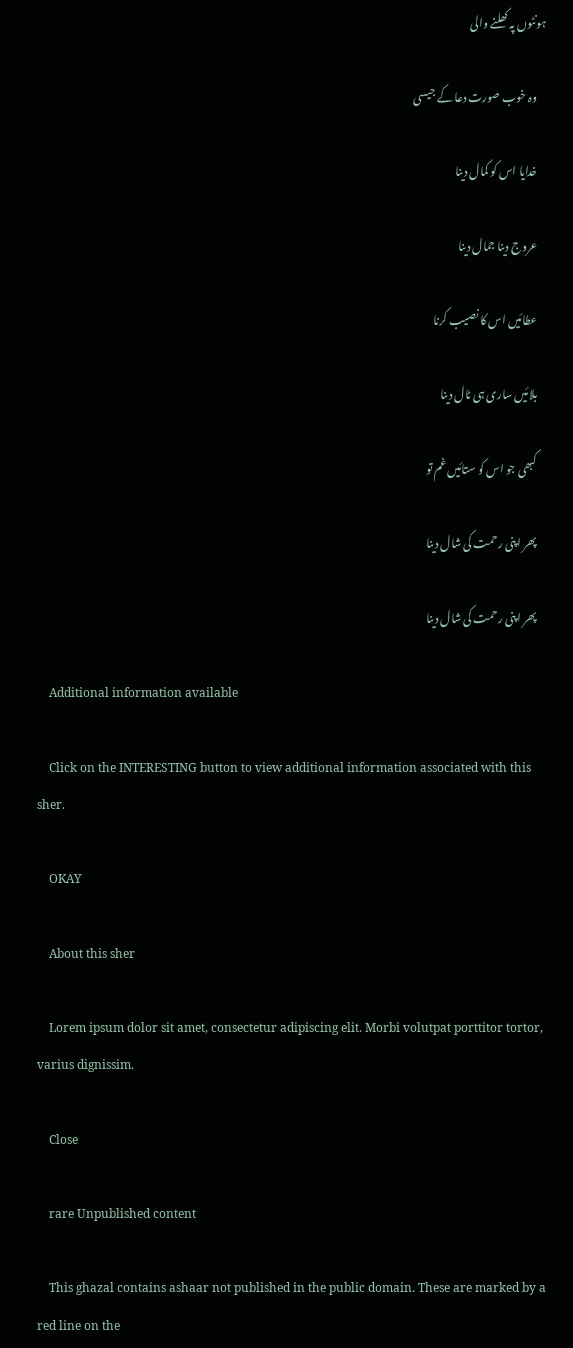ہونٹوں پہ کھلنے والی

    وہ خوب صورت دعا کے جیسی

    خدایا اس کو کمال دینا

    عروج دینا جمال دینا

    عطائیں اس کا نصیب کرنا

    بلائیں ساری ہی ٹال دینا

    کبھی جو اس کو ستائیں غم تو

    پھر اپنی رحمت کی شال دینا

    پھر اپنی رحمت کی شال دینا

    Additional information available

    Click on the INTERESTING button to view additional information associated with this sher.

    OKAY

    About this sher

    Lorem ipsum dolor sit amet, consectetur adipiscing elit. Morbi volutpat porttitor tortor, varius dignissim.

    Close

    rare Unpublished content

    This ghazal contains ashaar not published in the public domain. These are marked by a red line on the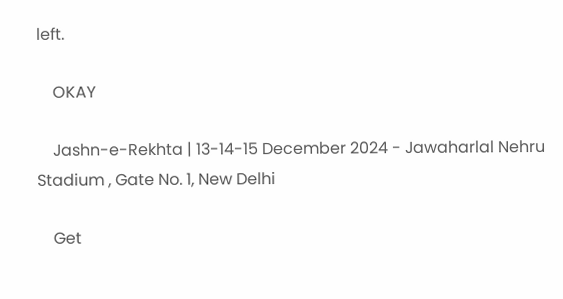left.

    OKAY

    Jashn-e-Rekhta | 13-14-15 December 2024 - Jawaharlal Nehru Stadium , Gate No. 1, New Delhi

    Get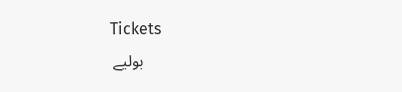Tickets
    بولیے